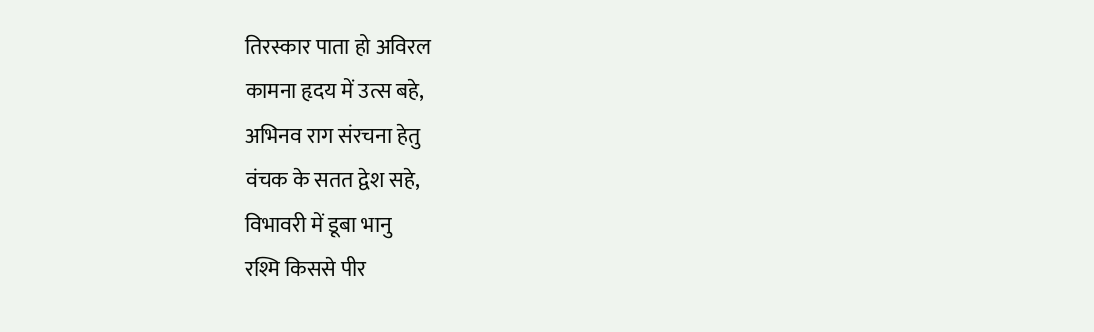तिरस्कार पाता हो अविरल
कामना हृदय में उत्स बहे,
अभिनव राग संरचना हेतु
वंचक के सतत द्वेश सहे,
विभावरी में डूबा भानु
रश्मि किससे पीर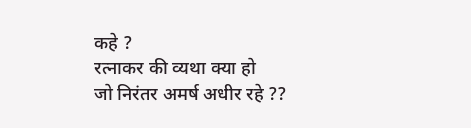कहे ?
रत्नाकर की व्यथा क्या हो
जो निरंतर अमर्ष अधीर रहे ??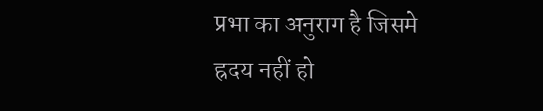प्रभा का अनुराग है जिसमे
ह्रदय नहीं हो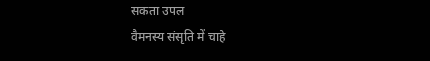सकता उपल
वैमनस्य संसृति में चाहे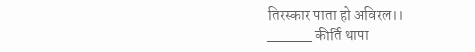तिरस्कार पाता हो अविरल।।
_____ कीर्ति थापा